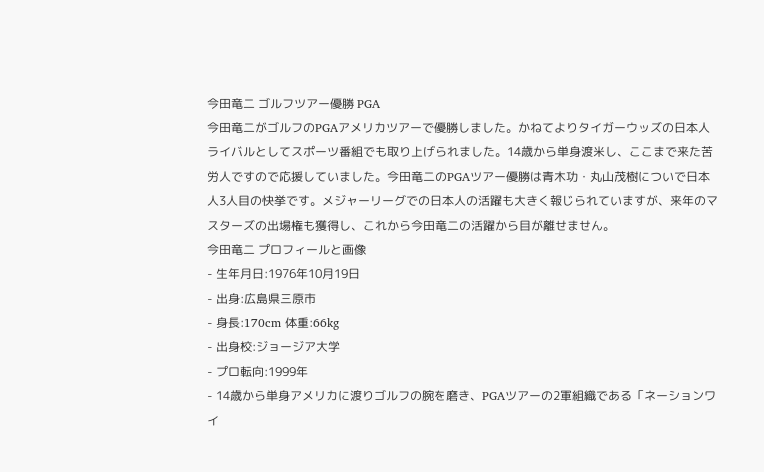今田竜二 ゴルフツアー優勝 PGA
今田竜二がゴルフのPGAアメリカツアーで優勝しました。かねてよりタイガーウッズの日本人ライバルとしてスポーツ番組でも取り上げられました。14歳から単身渡米し、ここまで来た苦労人ですので応援していました。今田竜二のPGAツアー優勝は青木功・丸山茂樹についで日本人3人目の快挙です。メジャーリーグでの日本人の活躍も大きく報じられていますが、来年のマスターズの出場権も獲得し、これから今田竜二の活躍から目が離せません。
今田竜二 プロフィールと画像
- 生年月日:1976年10月19日
- 出身:広島県三原市
- 身長:170cm 体重:66kg
- 出身校:ジョージア大学
- プロ転向:1999年
- 14歳から単身アメリカに渡りゴルフの腕を磨き、PGAツアーの2軍組織である「ネーションワイ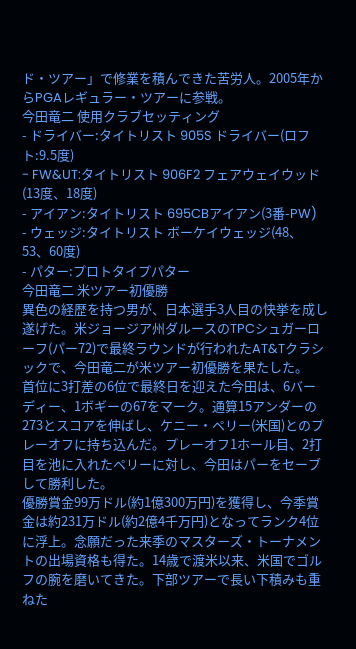ド・ツアー」で修業を積んできた苦労人。2005年からPGAレギュラー・ツアーに参戦。
今田竜二 使用クラブセッティング
- ドライバー:タイトリスト 905S ドライバー(ロフト:9.5度)
- FW&UT:タイトリスト 906F2 フェアウェイウッド(13度、18度)
- アイアン:タイトリスト 695CBアイアン(3番-PW)
- ウェッジ:タイトリスト ボーケイウェッジ(48、53、60度)
- パター:プロトタイプパター
今田竜二 米ツアー初優勝
異色の経歴を持つ男が、日本選手3人目の快挙を成し遂げた。米ジョージア州ダルースのTPCシュガーローフ(パー72)で最終ラウンドが行われたAT&Tクラシックで、今田竜二が米ツアー初優勝を果たした。
首位に3打差の6位で最終日を迎えた今田は、6バーディー、1ボギーの67をマーク。通算15アンダーの273とスコアを伸ばし、ケニー・ペリー(米国)とのプレーオフに持ち込んだ。プレーオフ1ホール目、2打目を池に入れたペリーに対し、今田はパーをセーブして勝利した。
優勝賞金99万ドル(約1億300万円)を獲得し、今季賞金は約231万ドル(約2億4千万円)となってランク4位に浮上。念願だった来季のマスターズ・トーナメントの出場資格も得た。14歳で渡米以来、米国でゴルフの腕を磨いてきた。下部ツアーで長い下積みも重ねた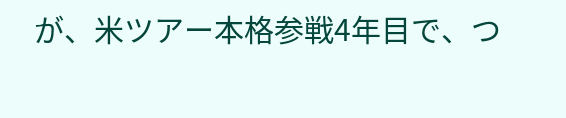が、米ツアー本格参戦4年目で、つ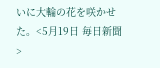いに大輪の花を咲かせた。<5月19日 毎日新聞>